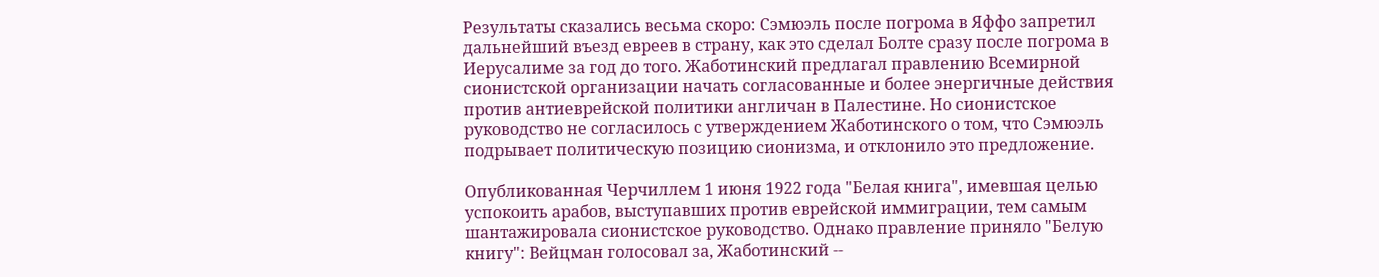Результаты сказались весьма скоро: Сэмюэль после погрома в Яффо запретил дальнейший въезд евреев в страну, как это сделал Болте сразу после погрома в Иерусалиме за год до того. Жаботинский предлагал правлению Всемирной сионистской организации начать согласованные и более энергичные действия против антиеврейской политики англичан в Палестине. Но сионистское руководство не согласилось с утверждением Жаботинского о том, что Сэмюэль подрывает политическую позицию сионизма, и отклонило это предложение.

Опубликованная Черчиллем 1 июня 1922 года "Белая книга", имевшая целью успокоить арабов, выступавших против еврейской иммиграции, тем самым шантажировала сионистское руководство. Однако правление приняло "Белую книгу": Вейцман голосовал за, Жаботинский --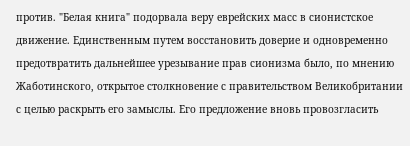против. "Белая книга" подорвала веру еврейских масс в сионистское движение. Единственным путем восстановить доверие и одновременно предотвратить дальнейшее урезывание прав сионизма было, по мнению Жаботинского, открытое столкновение с правительством Великобритании с целью раскрыть его замыслы. Его предложение вновь провозгласить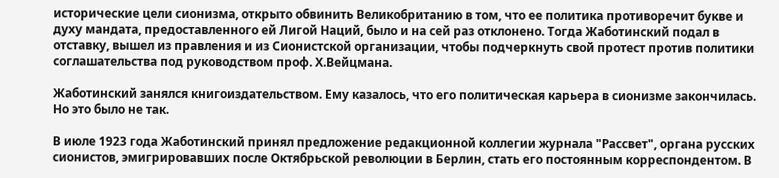исторические цели сионизма, открыто обвинить Великобританию в том, что ее политика противоречит букве и духу мандата, предоставленного ей Лигой Наций, было и на сей раз отклонено. Тогда Жаботинский подал в отставку, вышел из правления и из Сионистской организации, чтобы подчеркнуть свой протест против политики соглашательства под руководством проф. Х.Вейцмана.

Жаботинский занялся книгоиздательством. Ему казалось, что его политическая карьера в сионизме закончилась. Но это было не так.

В июле 1923 года Жаботинский принял предложение редакционной коллегии журнала "Рассвет", органа русских сионистов, эмигрировавших после Октябрьской революции в Берлин, стать его постоянным корреспондентом. В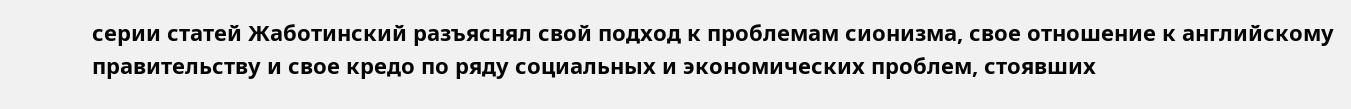серии статей Жаботинский разъяснял свой подход к проблемам сионизма, свое отношение к английскому правительству и свое кредо по ряду социальных и экономических проблем, стоявших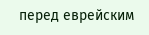перед еврейским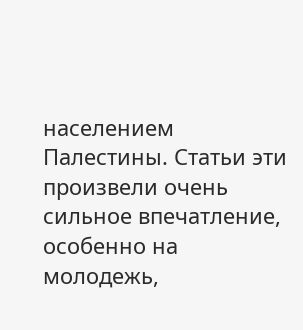населением Палестины. Статьи эти произвели очень сильное впечатление, особенно на молодежь,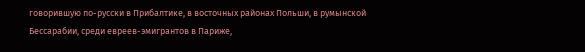говорившую по-русски в Прибалтике, в восточных районах Польши, в румынской Бессарабии, среди евреев-эмигрантов в Париже,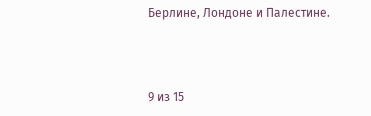Берлине, Лондоне и Палестине.



9 из 15